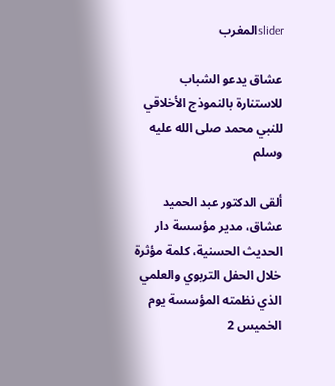sliderالمغرب

عشاق يدعو الشباب للاستنارة بالنموذج الأخلاقي للنبي محمد صلى الله عليه وسلم

ألقى الدكتور عبد الحميد عشاق، مدير مؤسسة دار الحديث الحسنية، كلمة مؤثرة خلال الحفل التربوي والعلمي الذي نظمته المؤسسة يوم الخميس 2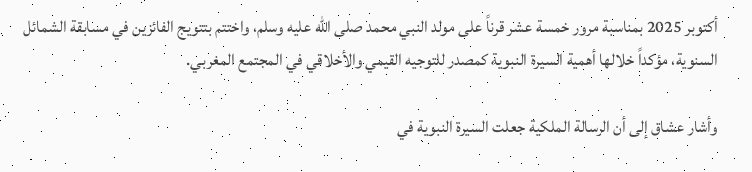أكتوبر 2025 بمناسبة مرور خمسة عشر قرناً على مولد النبي محمد صلى الله عليه وسلم، واختتم بتتويج الفائزين في مسابقة الشمائل السنوية، مؤكداً خلالها أهمية السيرة النبوية كمصدر للتوجيه القيمي والأخلاقي في المجتمع المغربي.

وأشار عشاق إلى أن الرسالة الملكية جعلت السيرة النبوية في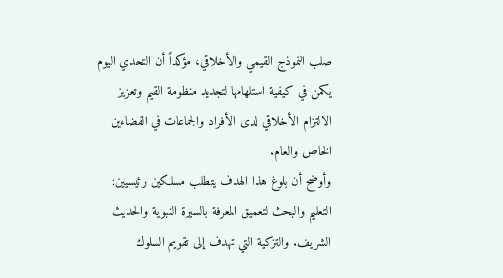صلب النموذج القيمي والأخلاقي، مؤكداً أن التحدي اليوم يكمن في كيفية استلهامها لتجديد منظومة القيم وتعزيز الالتزام الأخلاقي لدى الأفراد والجماعات في الفضاءين الخاص والعام.
وأوضح أن بلوغ هذا الهدف يتطلب مسلكين رئيسيين: التعليم والبحث لتعميق المعرفة بالسيرة النبوية والحديث الشريف. والتزكية التي تهدف إلى تقويم السلوك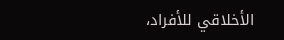الأخلاقي للأفراد،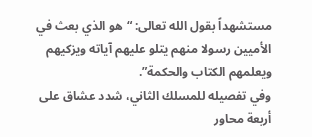مستشهداً بقول الله تعالى: “هو الذي بعث في الأميين رسولا منهم يتلو عليهم آياته ويزكيهم ويعلمهم الكتاب والحكمة”.
وفي تفصيله للمسلك الثاني، شدد عشاق على أربعة محاور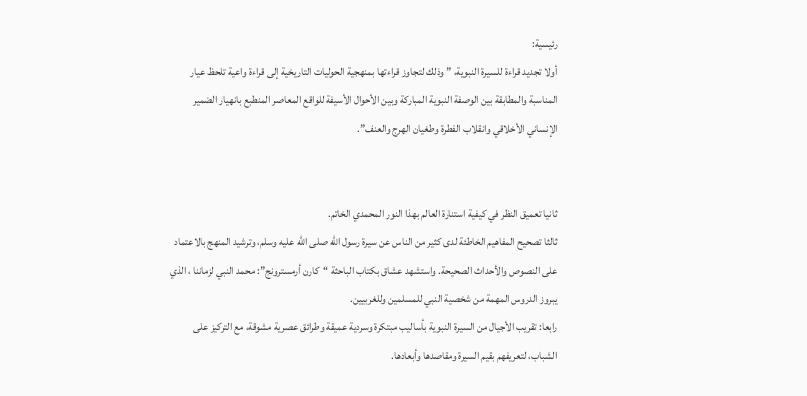رئيسية:
أولا تجديد قراءة للسيرة النبوية، ” وذلك لتجاوز قراءتها بمنهجية الحوليات التاريخية إلى قراءة واعية تلحظ عيار المناسبة والمطابقة بين الوصفة النبوية المباركة وبين الأحوال الأسيفة للواقع المعاصر المنطبع بانهيار الضمير الإنساني الأخلاقي وانقلاب الفطرة وطغيان الهرج والعنف”.


ثانيا تعميق النظر في كيفية استنارة العالم بهذا النور المحمدي الخاتم.
ثالثا تصحيح المفاهيم الخاطئة لدى كثير من الناس عن سيرة رسول الله صلى الله عليه وسلم، وترشيد المنهج بالاعتماد على النصوص والأحداث الصحيحة. واستشهد عشاق بكتاب الباحثة “كارن أرمسترونج”: محمد النبي لزماننا ، الذي يبروز الدروس المهمة من شخصية النبي للمسلمين وللغربيين.
رابعا: تقريب الأجيال من السيرة النبوية بأساليب مبتكرة وسردية عميقة وطرائق عصرية مشوقة، مع التركيز على الشباب، لتعريفهم بقيم السيرة ومقاصدها وأبعادها.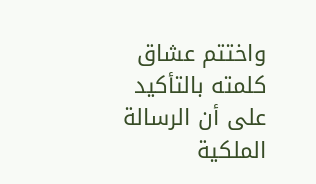واختتم عشاق كلمته بالتأكيد على أن الرسالة الملكية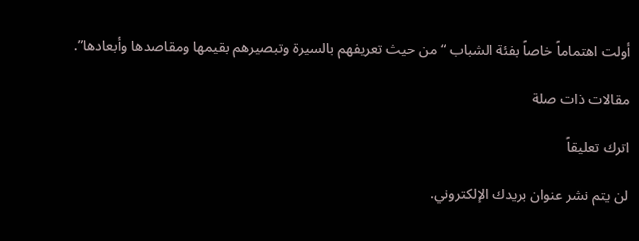أولت اهتماماً خاصاً بفئة الشباب “من حيث تعريفهم بالسيرة وتبصيرهم بقيمها ومقاصدها وأبعادها”.

مقالات ذات صلة

اترك تعليقاً

لن يتم نشر عنوان بريدك الإلكتروني.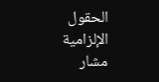الحقول الإلزامية مشار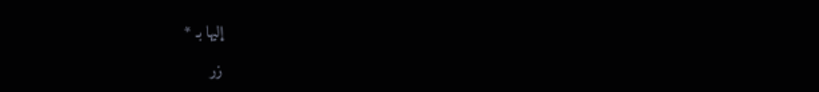إليها بـ *

زر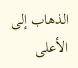الذهاب إلى الأعلى